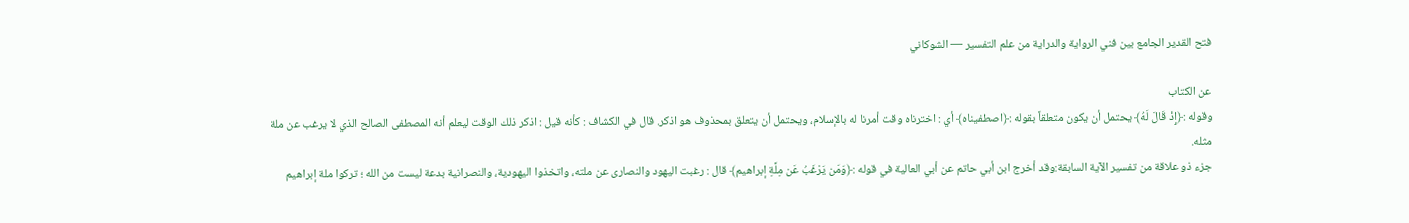فتح القدير الجامع بين فني الرواية والدراية من علم التفسير — الشوكاني

عن الكتاب
وقوله :﴿إِذْ قَالَ لَهُ﴾ يحتمل أن يكون متعلقاً بقوله :﴿اصطفيناه﴾ أي : اخترناه وقت أمرنا له بالإسلام، ويحتمل أن يتعلق بمحذوف هو اذكر. قال في الكشاف : كأنه قيل : اذكر ذلك الوقت ليعلم أنه المصطفى الصالح الذي لا يرغب عن ملة مثله.
جزء ذو علاقة من تفسير الآية السابقة:وقد أخرج ابن أبي حاتم عن أبي العالية في قوله :﴿وَمَن يَرْغَبُ عَن مِلَّةِ إبراهيم﴾ قال : رغبت اليهود والنصارى عن ملته، واتخذوا اليهودية، والنصرانية بدعة ليست من الله ؛ تركوا ملة إبراهيم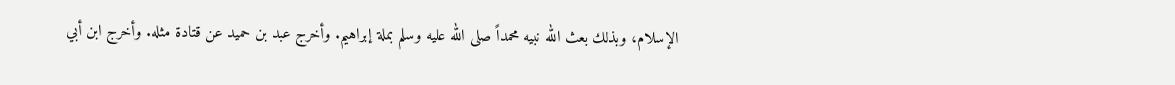الإسلام، وبذلك بعث الله نبيه محمداً صلى الله عليه وسلم بملة إبراهيم. وأخرج عبد بن حميد عن قتادة مثله. وأخرج ابن أبي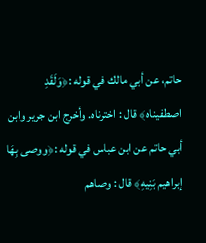حاتم، عن أبي مالك في قوله :﴿وَلَقَدِ اصطفيناه﴾ قال : اخترناه. وأخرج ابن جرير وابن أبي حاتم عن ابن عباس في قوله :﴿ووصى بِهَا إبراهيم بَنِيهِ﴾ قال : وصاهم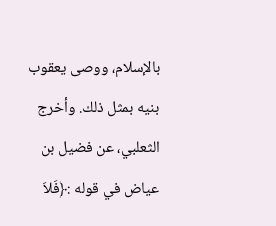بالإسلام، ووصى يعقوب بنيه بمثل ذلك. وأخرج الثعلبي، عن فضيل بن عياض في قوله :﴿فَلاَ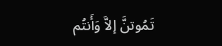تَمُوتنَّ إلاَّ وَأَنتُم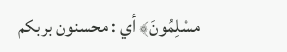مسْلِمُونَ﴾ أي : محسنون بربكم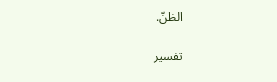الظنّ.

تفسير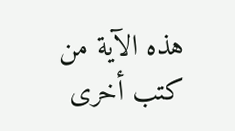هذه الآية من كتب أخرى